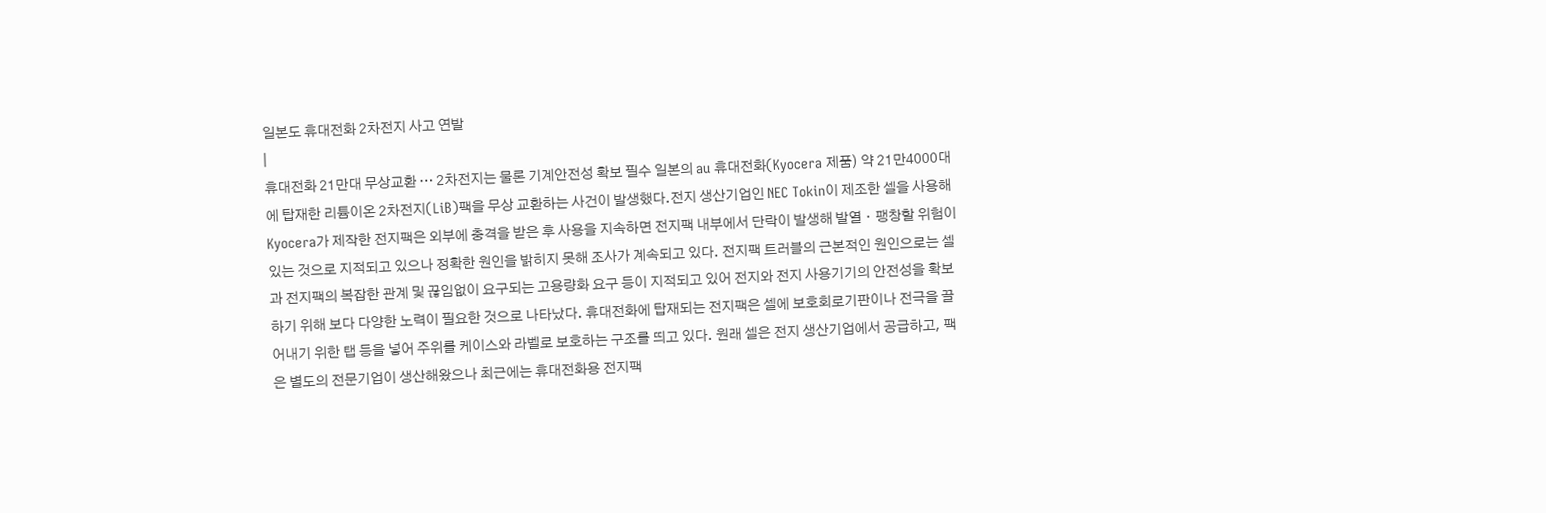일본도 휴대전화 2차전지 사고 연발
|
휴대전화 21만대 무상교환 … 2차전지는 물론 기계안전성 확보 필수 일본의 au 휴대전화(Kyocera 제품) 약 21만4000대에 탑재한 리튬이온 2차전지(LiB)팩을 무상 교환하는 사건이 발생했다.전지 생산기업인 NEC Tokin이 제조한 셀을 사용해 Kyocera가 제작한 전지팩은 외부에 충격을 받은 후 사용을 지속하면 전지팩 내부에서 단락이 발생해 발열ㆍ팽창할 위험이 있는 것으로 지적되고 있으나 정확한 원인을 밝히지 못해 조사가 계속되고 있다. 전지팩 트러블의 근본적인 원인으로는 셀과 전지팩의 복잡한 관계 및 끊임없이 요구되는 고용량화 요구 등이 지적되고 있어 전지와 전지 사용기기의 안전성을 확보하기 위해 보다 다양한 노력이 필요한 것으로 나타났다. 휴대전화에 탑재되는 전지팩은 셀에 보호회로기판이나 전극을 끌어내기 위한 탭 등을 넣어 주위를 케이스와 라벨로 보호하는 구조를 띄고 있다. 원래 셀은 전지 생산기업에서 공급하고, 팩은 별도의 전문기업이 생산해왔으나 최근에는 휴대전화용 전지팩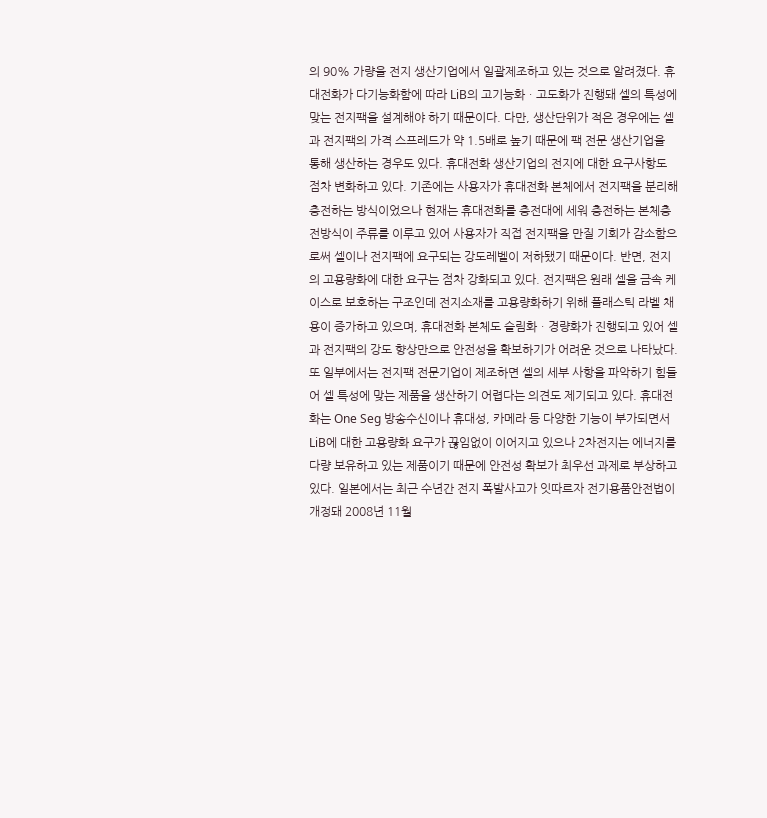의 90% 가량을 전지 생산기업에서 일괄제조하고 있는 것으로 알려졌다. 휴대전화가 다기능화함에 따라 LiB의 고기능화ㆍ고도화가 진행돼 셀의 특성에 맞는 전지팩을 설계해야 하기 때문이다. 다만, 생산단위가 적은 경우에는 셀과 전지팩의 가격 스프레드가 약 1.5배로 높기 때문에 팩 전문 생산기업을 통해 생산하는 경우도 있다. 휴대전화 생산기업의 전지에 대한 요구사항도 점차 변화하고 있다. 기존에는 사용자가 휴대전화 본체에서 전지팩을 분리해 충전하는 방식이었으나 현재는 휴대전화를 충전대에 세워 충전하는 본체충전방식이 주류를 이루고 있어 사용자가 직접 전지팩을 만질 기회가 감소함으로써 셀이나 전지팩에 요구되는 강도레벨이 저하됐기 때문이다. 반면, 전지의 고용량화에 대한 요구는 점차 강화되고 있다. 전지팩은 원래 셀을 금속 케이스로 보호하는 구조인데 전지소재를 고용량화하기 위해 플래스틱 라벨 채용이 증가하고 있으며, 휴대전화 본체도 슬림화ㆍ경량화가 진행되고 있어 셀과 전지팩의 강도 향상만으로 안전성을 확보하기가 어려운 것으로 나타났다. 또 일부에서는 전지팩 전문기업이 제조하면 셀의 세부 사항을 파악하기 힘들어 셀 특성에 맞는 제품을 생산하기 어렵다는 의견도 제기되고 있다. 휴대전화는 One Seg 방송수신이나 휴대성, 카메라 등 다양한 기능이 부가되면서 LiB에 대한 고용량화 요구가 끊임없이 이어지고 있으나 2차전지는 에너지를 다량 보유하고 있는 제품이기 때문에 안전성 확보가 최우선 과제로 부상하고 있다. 일본에서는 최근 수년간 전지 폭발사고가 잇따르자 전기용품안전법이 개정돼 2008년 11월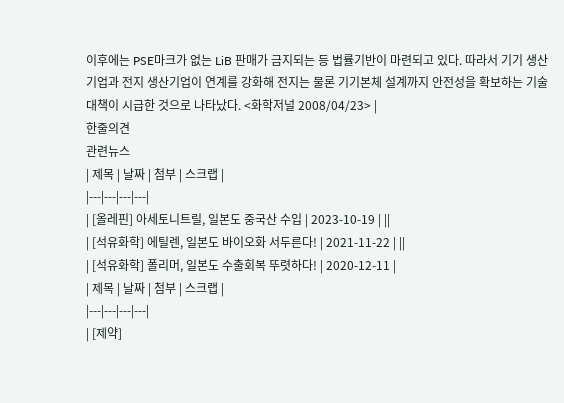이후에는 PSE마크가 없는 LiB 판매가 금지되는 등 법률기반이 마련되고 있다. 따라서 기기 생산기업과 전지 생산기업이 연계를 강화해 전지는 물론 기기본체 설계까지 안전성을 확보하는 기술대책이 시급한 것으로 나타났다. <화학저널 2008/04/23> |
한줄의견
관련뉴스
| 제목 | 날짜 | 첨부 | 스크랩 |
|---|---|---|---|
| [올레핀] 아세토니트릴, 일본도 중국산 수입 | 2023-10-19 | ||
| [석유화학] 에틸렌, 일본도 바이오화 서두른다! | 2021-11-22 | ||
| [석유화학] 폴리머, 일본도 수출회복 뚜렷하다! | 2020-12-11 |
| 제목 | 날짜 | 첨부 | 스크랩 |
|---|---|---|---|
| [제약]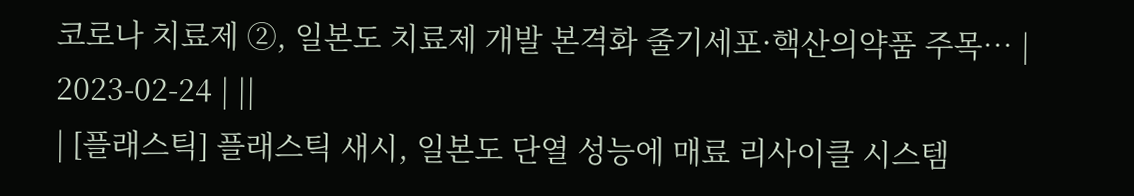코로나 치료제 ②, 일본도 치료제 개발 본격화 줄기세포·핵산의약품 주목… | 2023-02-24 | ||
| [플래스틱] 플래스틱 새시, 일본도 단열 성능에 매료 리사이클 시스템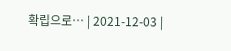확립으로… | 2021-12-03 |